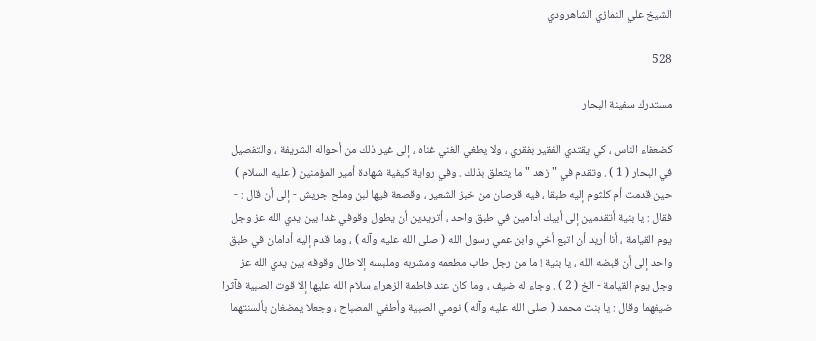الشيخ علي النمازي الشاهرودي

528

مستدرك سفينة البحار

كضعفاء الناس ، كي يقتدي الفقير بفقري ، ولا يطغي الغني غناه ، إلى غير ذلك من أحواله الشريفة ، والتفصيل في البحار ( 1 ) . وتقدم في " زهد " ما يتعلق بذلك . وفي رواية كيفية شهادة أمير المؤمنين ( عليه السلام ) حين قدمت أم كلثوم إليه طبقا ، فيه قرصان من خبز الشعير ، وقصعة فيها لبن وملح جريش - إلى أن قال : - فقال : يا بنية أتقدمين إلى أبيك أدامين في طبق واحد ، أتريدين أن يطول وقوفي غدا بين يدي الله عز وجل يوم القيامة ، أنا أريد أن اتبع أخي وابن عمي رسول الله ( صلى الله عليه وآله ) ، وما قدم إليه أدامان في طبق واحد إلى أن قبضه الله ، يا بنية ! ما من رجل طاب مطعمه ومشربه وملبسه إلا طال وقوفه بين يدي الله عز وجل يوم القيامة - الخ ( 2 ) . وجاء له ضيف ، وما كان عند فاطمة الزهراء سلام الله عليها إلا قوت الصبية فآثرا ضيفهما وقال : يا بنت محمد ( صلى الله عليه وآله ) نومي الصبية وأطفي المصباح ، وجعلا يمضغان بألسنتهما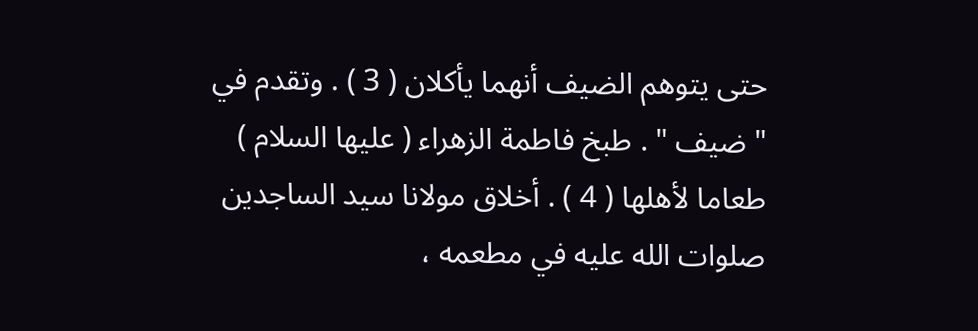حتى يتوهم الضيف أنهما يأكلان ( 3 ) . وتقدم في " ضيف " . طبخ فاطمة الزهراء ( عليها السلام ) طعاما لأهلها ( 4 ) . أخلاق مولانا سيد الساجدين صلوات الله عليه في مطعمه ،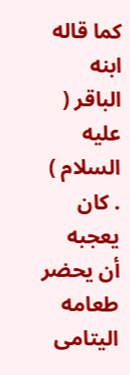كما قاله ابنه الباقر ( عليه السلام ) . كان يعجبه أن يحضر طعامه اليتامى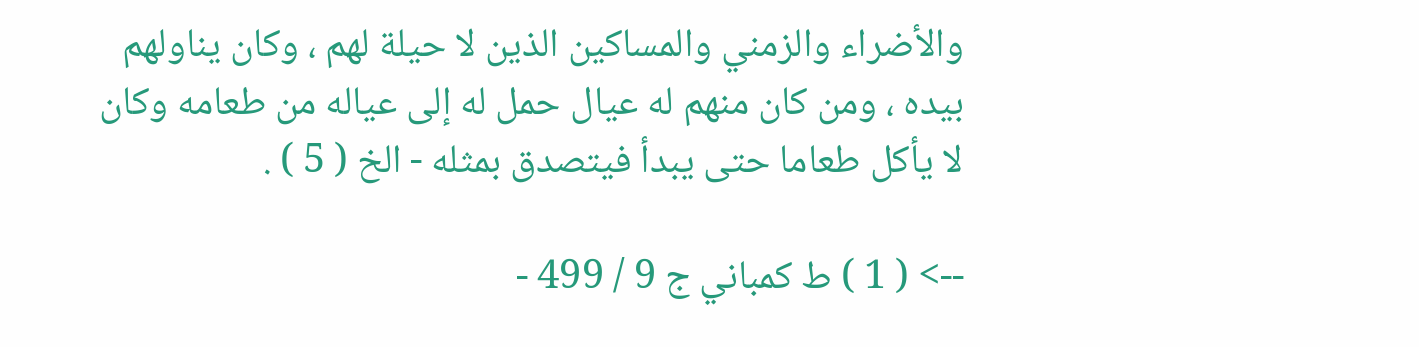والأضراء والزمني والمساكين الذين لا حيلة لهم ، وكان يناولهم بيده ، ومن كان منهم له عيال حمل له إلى عياله من طعامه وكان لا يأكل طعاما حتى يبدأ فيتصدق بمثله - الخ ( 5 ) .

--> ( 1 ) ط كمباني ج 9 / 499 -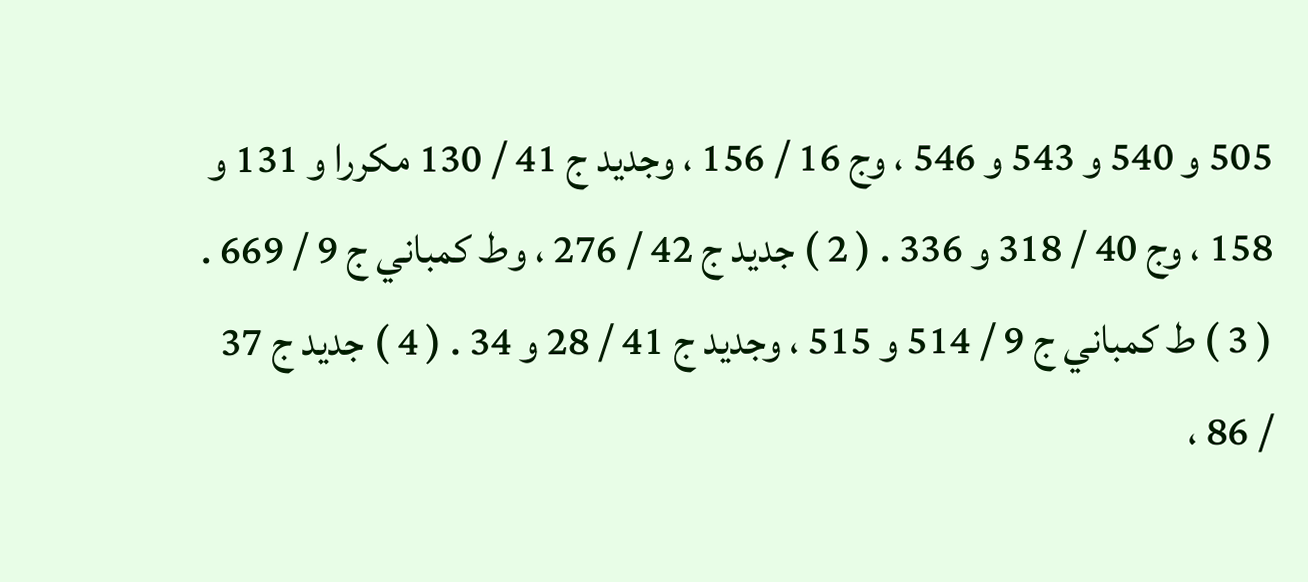505 و 540 و 543 و 546 ، وج 16 / 156 ، وجديد ج 41 / 130 مكررا و 131 و 158 ، وج 40 / 318 و 336 . ( 2 ) جديد ج 42 / 276 ، وط كمباني ج 9 / 669 . ( 3 ) ط كمباني ج 9 / 514 و 515 ، وجديد ج 41 / 28 و 34 . ( 4 ) جديد ج 37 / 86 ،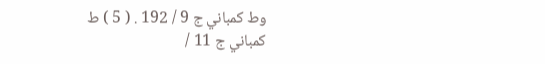وط كمباني ج 9 / 192 . ( 5 ) ط كمباني ج 11 /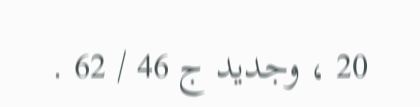20 ، وجديد ج 46 / 62 .